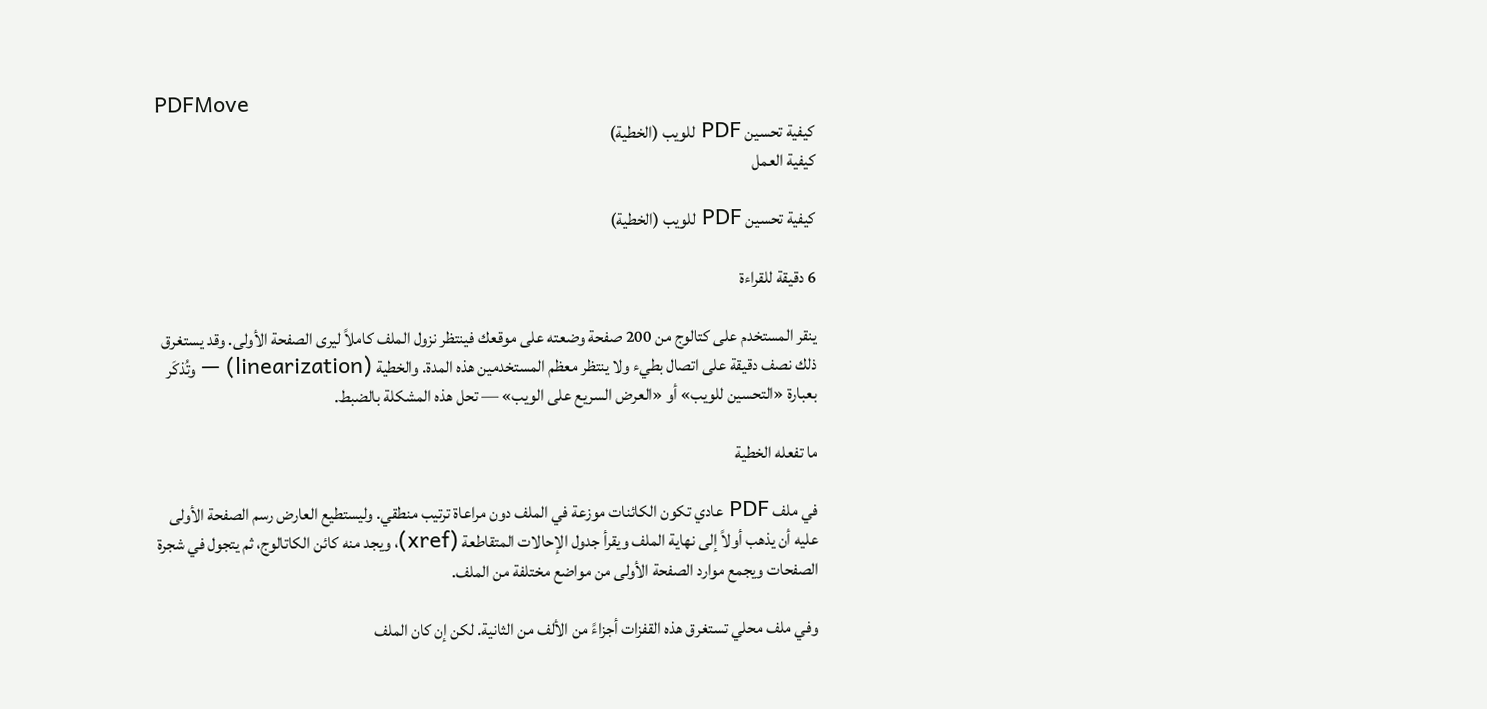PDFMove
كيفية تحسين PDF للويب (الخطية)
كيفية العمل

كيفية تحسين PDF للويب (الخطية)

6 دقيقة للقراءة

ينقر المستخدم على كتالوج من 200 صفحة وضعته على موقعك فينتظر نزول الملف كاملاً ليرى الصفحة الأولى. وقد يستغرق ذلك نصف دقيقة على اتصال بطيء ولا ينتظر معظم المستخدمين هذه المدة. والخطية (linearization) — وتُذكَر بعبارة «التحسين للويب» أو «العرض السريع على الويب» — تحل هذه المشكلة بالضبط.

ما تفعله الخطية

في ملف PDF عادي تكون الكائنات موزعة في الملف دون مراعاة ترتيب منطقي. وليستطيع العارض رسم الصفحة الأولى عليه أن يذهب أولاً إلى نهاية الملف ويقرأ جدول الإحالات المتقاطعة (xref)، ويجد منه كائن الكاتالوج، ثم يتجول في شجرة الصفحات ويجمع موارد الصفحة الأولى من مواضع مختلفة من الملف.

وفي ملف محلي تستغرق هذه القفزات أجزاءً من الألف من الثانية. لكن إن كان الملف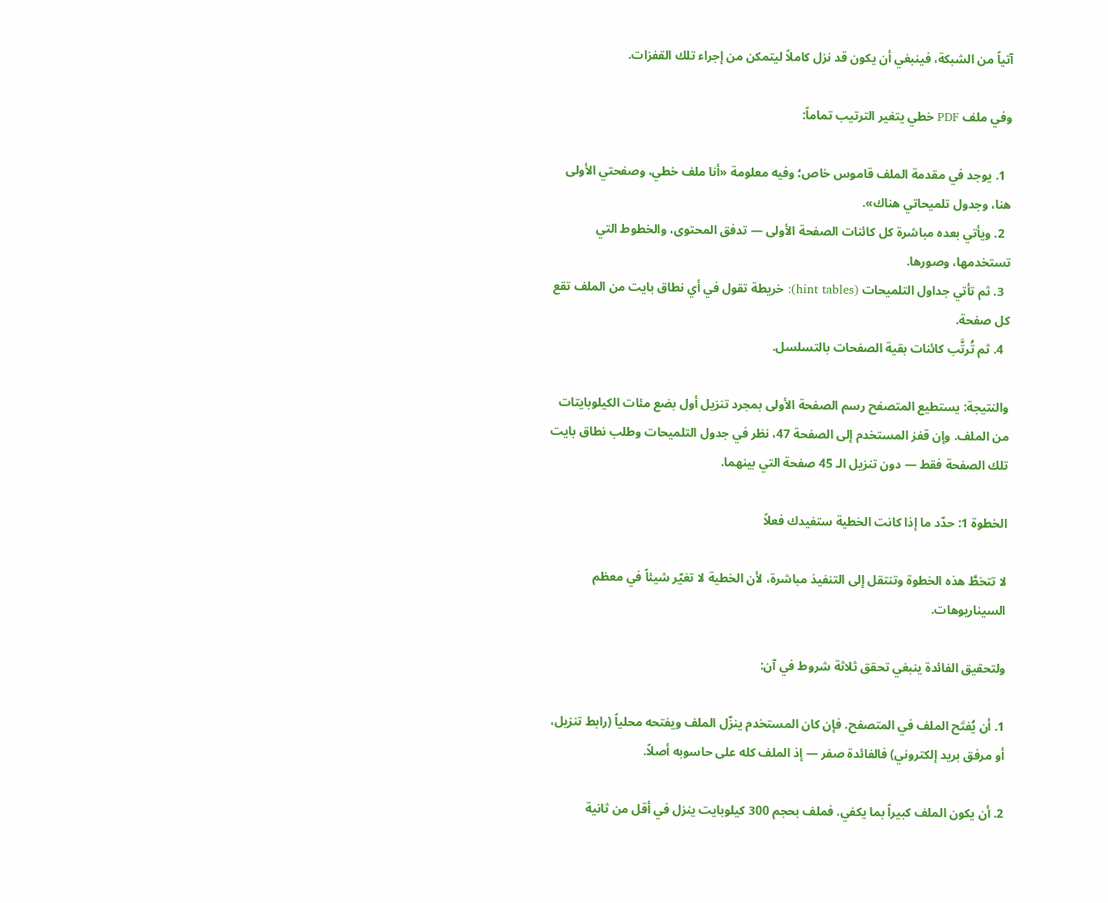آتياً من الشبكة، فينبغي أن يكون قد نزل كاملاً ليتمكن من إجراء تلك القفزات.

وفي ملف PDF خطي يتغير الترتيب تماماً:

  1. يوجد في مقدمة الملف قاموس خاص؛ وفيه معلومة «أنا ملف خطي، وصفحتي الأولى هنا، وجدول تلميحاتي هناك».
  2. ويأتي بعده مباشرة كل كائنات الصفحة الأولى — تدفق المحتوى، والخطوط التي تستخدمها، وصورها.
  3. ثم تأتي جداول التلميحات (hint tables): خريطة تقول في أي نطاق بايت من الملف تقع كل صفحة.
  4. ثم تُرتَّب كائنات بقية الصفحات بالتسلسل.

والنتيجة: يستطيع المتصفح رسم الصفحة الأولى بمجرد تنزيل أول بضع مئات الكيلوبايتات من الملف. وإن قفز المستخدم إلى الصفحة 47، نظر في جدول التلميحات وطلب نطاق بايت تلك الصفحة فقط — دون تنزيل الـ 45 صفحة التي بينهما.

الخطوة 1: حدّد ما إذا كانت الخطية ستفيدك فعلاً

لا تتخطَّ هذه الخطوة وتنتقل إلى التنفيذ مباشرة، لأن الخطية لا تغيّر شيئاً في معظم السيناريوهات.

ولتحقيق الفائدة ينبغي تحقق ثلاثة شروط في آن:

1. أن يُفتَح الملف في المتصفح. فإن كان المستخدم ينزّل الملف ويفتحه محلياً (رابط تنزيل، أو مرفق بريد إلكتروني) فالفائدة صفر — إذ الملف كله على حاسوبه أصلاً.

2. أن يكون الملف كبيراً بما يكفي. فملف بحجم 300 كيلوبايت ينزل في أقل من ثانية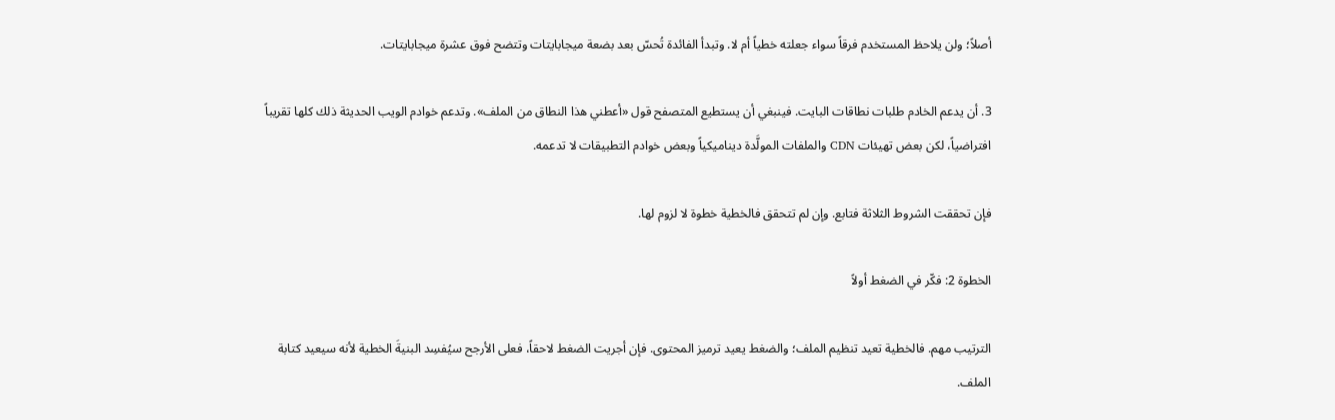أصلاً؛ ولن يلاحظ المستخدم فرقاً سواء جعلته خطياً أم لا. وتبدأ الفائدة تُحسّ بعد بضعة ميجابايتات وتتضح فوق عشرة ميجابايتات.

3. أن يدعم الخادم طلبات نطاقات البايت. فينبغي أن يستطيع المتصفح قول «أعطني هذا النطاق من الملف». وتدعم خوادم الويب الحديثة ذلك كلها تقريباً افتراضياً، لكن بعض تهيئات CDN والملفات المولَّدة ديناميكياً وبعض خوادم التطبيقات لا تدعمه.

فإن تحققت الشروط الثلاثة فتابع. وإن لم تتحقق فالخطية خطوة لا لزوم لها.

الخطوة 2: فكّر في الضغط أولاً

الترتيب مهم. فالخطية تعيد تنظيم الملف؛ والضغط يعيد ترميز المحتوى. فإن أجريت الضغط لاحقاً، فعلى الأرجح سيُفسِد البنيةَ الخطية لأنه سيعيد كتابة الملف.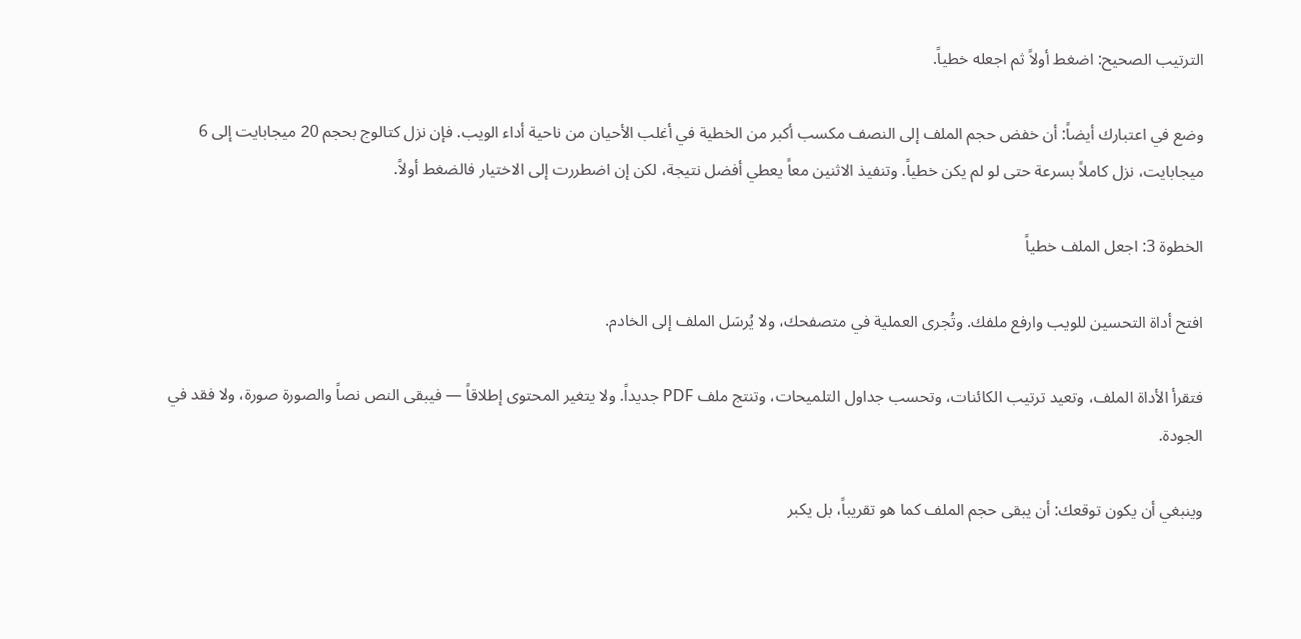الترتيب الصحيح: اضغط أولاً ثم اجعله خطياً.

وضع في اعتبارك أيضاً: أن خفض حجم الملف إلى النصف مكسب أكبر من الخطية في أغلب الأحيان من ناحية أداء الويب. فإن نزل كتالوج بحجم 20 ميجابايت إلى 6 ميجابايت، نزل كاملاً بسرعة حتى لو لم يكن خطياً. وتنفيذ الاثنين معاً يعطي أفضل نتيجة، لكن إن اضطررت إلى الاختيار فالضغط أولاً.

الخطوة 3: اجعل الملف خطياً

افتح أداة التحسين للويب وارفع ملفك. وتُجرى العملية في متصفحك، ولا يُرسَل الملف إلى الخادم.

فتقرأ الأداة الملف، وتعيد ترتيب الكائنات، وتحسب جداول التلميحات، وتنتج ملف PDF جديداً. ولا يتغير المحتوى إطلاقاً — فيبقى النص نصاً والصورة صورة، ولا فقد في الجودة.

وينبغي أن يكون توقعك: أن يبقى حجم الملف كما هو تقريباً، بل يكبر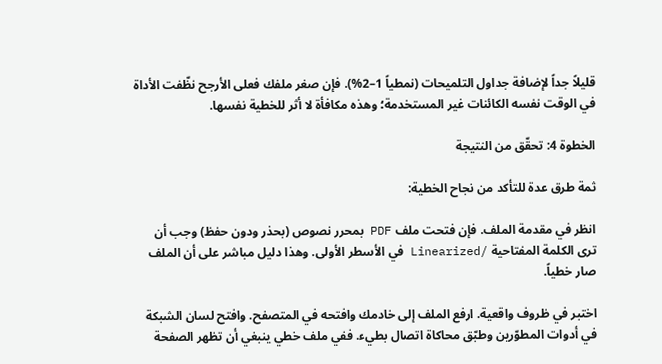قليلاً جداً لإضافة جداول التلميحات (نمطياً 1–2%). فإن صغر ملفك فعلى الأرجح نظّفت الأداة في الوقت نفسه الكائنات غير المستخدمة؛ وهذه مكافأة لا أثر للخطية نفسها.

الخطوة 4: تحقّق من النتيجة

ثمة طرق عدة للتأكد من نجاح الخطية:

انظر في مقدمة الملف. فإن فتحت ملف PDF بمحرر نصوص (بحذر ودون حفظ) وجب أن ترى الكلمة المفتاحية /Linearized في الأسطر الأولى. وهذا دليل مباشر على أن الملف صار خطياً.

اختبر في ظروف واقعية. ارفع الملف إلى خادمك وافتحه في المتصفح. وافتح لسان الشبكة في أدوات المطوّرين وطبّق محاكاة اتصال بطيء. ففي ملف خطي ينبغي أن تظهر الصفحة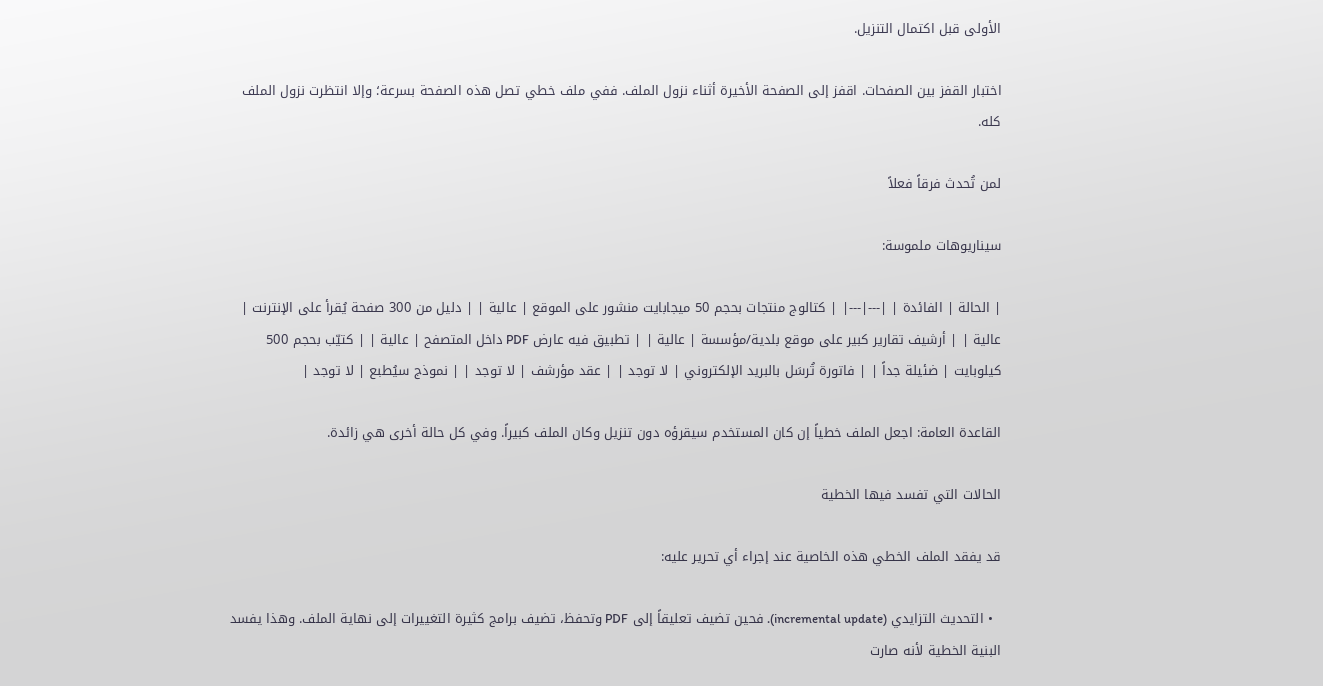الأولى قبل اكتمال التنزيل.

اختبار القفز بين الصفحات. اقفز إلى الصفحة الأخيرة أثناء نزول الملف. ففي ملف خطي تصل هذه الصفحة بسرعة؛ وإلا انتظرت نزول الملف كله.

لمن تُحدث فرقاً فعلاً

سيناريوهات ملموسة:

| الحالة | الفائدة | |---|---| | كتالوج منتجات بحجم 50 ميجابايت منشور على الموقع | عالية | | دليل من 300 صفحة يُقرأ على الإنترنت | عالية | | أرشيف تقارير كبير على موقع بلدية/مؤسسة | عالية | | تطبيق فيه عارض PDF داخل المتصفح | عالية | | كتيّب بحجم 500 كيلوبايت | ضئيلة جداً | | فاتورة تُرسَل بالبريد الإلكتروني | لا توجد | | عقد مؤرشف | لا توجد | | نموذج سيُطبع | لا توجد |

القاعدة العامة: اجعل الملف خطياً إن كان المستخدم سيقرؤه دون تنزيل وكان الملف كبيراً. وفي كل حالة أخرى هي زائدة.

الحالات التي تفسد فيها الخطية

قد يفقد الملف الخطي هذه الخاصية عند إجراء أي تحرير عليه:

  • التحديث التزايدي (incremental update). فحين تضيف تعليقاً إلى PDF وتحفظ، تضيف برامج كثيرة التغييرات إلى نهاية الملف. وهذا يفسد البنية الخطية لأنه صارت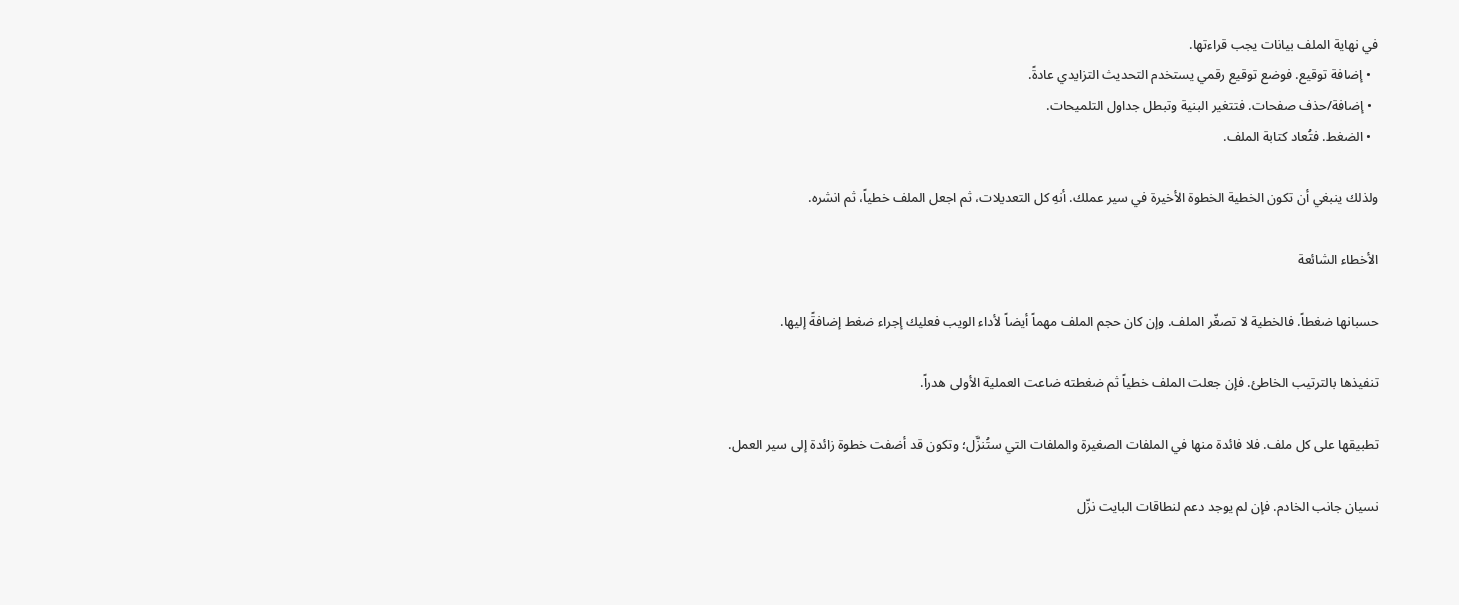في نهاية الملف بيانات يجب قراءتها.
  • إضافة توقيع. فوضع توقيع رقمي يستخدم التحديث التزايدي عادةً.
  • إضافة/حذف صفحات. فتتغير البنية وتبطل جداول التلميحات.
  • الضغط. فتُعاد كتابة الملف.

ولذلك ينبغي أن تكون الخطية الخطوة الأخيرة في سير عملك. أنهِ كل التعديلات، ثم اجعل الملف خطياً، ثم انشره.

الأخطاء الشائعة

حسبانها ضغطاً. فالخطية لا تصغّر الملف. وإن كان حجم الملف مهماً أيضاً لأداء الويب فعليك إجراء ضغط إضافةً إليها.

تنفيذها بالترتيب الخاطئ. فإن جعلت الملف خطياً ثم ضغطته ضاعت العملية الأولى هدراً.

تطبيقها على كل ملف. فلا فائدة منها في الملفات الصغيرة والملفات التي ستُنزَّل؛ وتكون قد أضفت خطوة زائدة إلى سير العمل.

نسيان جانب الخادم. فإن لم يوجد دعم لنطاقات البايت نزّل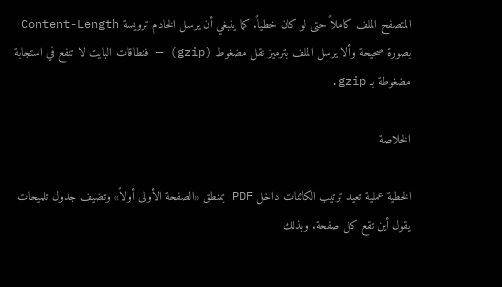المتصفح الملف كاملاً حتى لو كان خطياً. كما ينبغي أن يرسل الخادم ترويسة Content-Length بصورة صحيحة وألا يرسل الملف بترميز نقل مضغوط (gzip) — فنطاقات البايت لا تنفع في استجابة مضغوطة بـ gzip.

الخلاصة

الخطية عملية تعيد ترتيب الكائنات داخل PDF بمنطق «الصفحة الأولى أولاً» وتضيف جدول تلميحات يقول أين تقع كل صفحة. وبذلك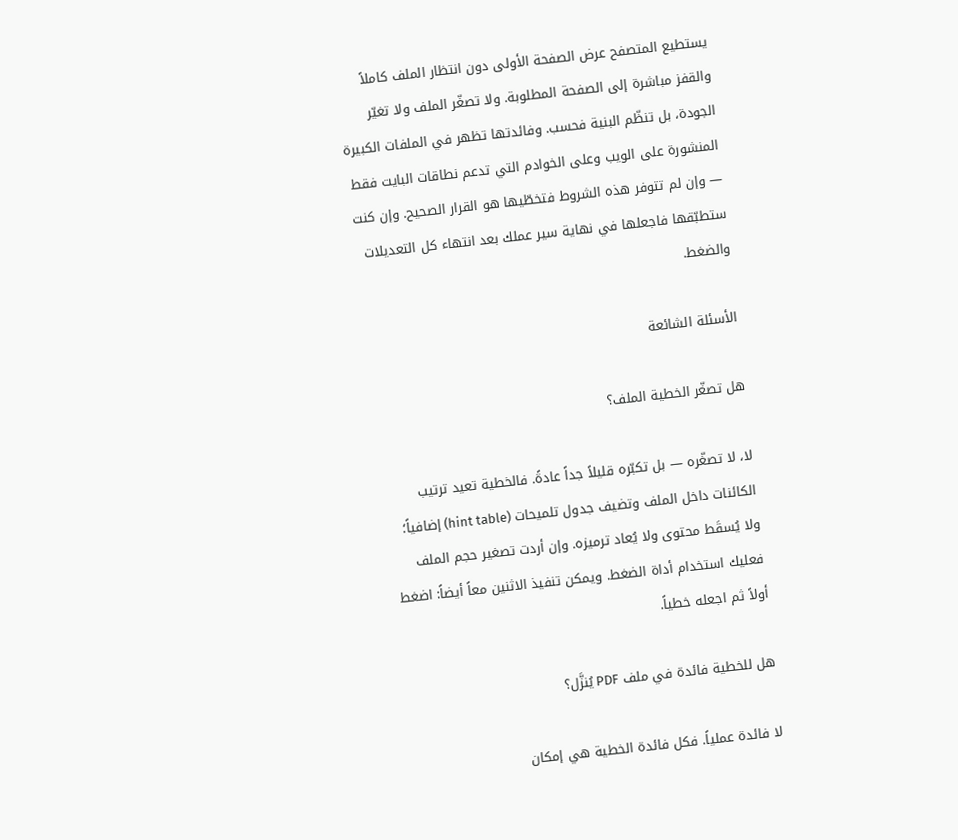يستطيع المتصفح عرض الصفحة الأولى دون انتظار الملف كاملاً والقفز مباشرة إلى الصفحة المطلوبة. ولا تصغّر الملف ولا تغيّر الجودة، بل تنظّم البنية فحسب. وفائدتها تظهر في الملفات الكبيرة المنشورة على الويب وعلى الخوادم التي تدعم نطاقات البايت فقط — وإن لم تتوفر هذه الشروط فتخطّيها هو القرار الصحيح. وإن كنت ستطبّقها فاجعلها في نهاية سير عملك بعد انتهاء كل التعديلات والضغط.

الأسئلة الشائعة

هل تصغّر الخطية الملف؟

لا، لا تصغّره — بل تكبّره قليلاً جداً عادةً. فالخطية تعيد ترتيب الكائنات داخل الملف وتضيف جدول تلميحات (hint table) إضافياً؛ ولا يُسقَط محتوى ولا يُعاد ترميزه. وإن أردت تصغير حجم الملف فعليك استخدام أداة الضغط. ويمكن تنفيذ الاثنين معاً أيضاً: اضغط أولاً ثم اجعله خطياً.

هل للخطية فائدة في ملف PDF يُنزَّل؟

لا فائدة عملياً. فكل فائدة الخطية هي إمكان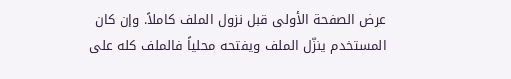عرض الصفحة الأولى قبل نزول الملف كاملاً. وإن كان المستخدم ينزّل الملف ويفتحه محلياً فالملف كله على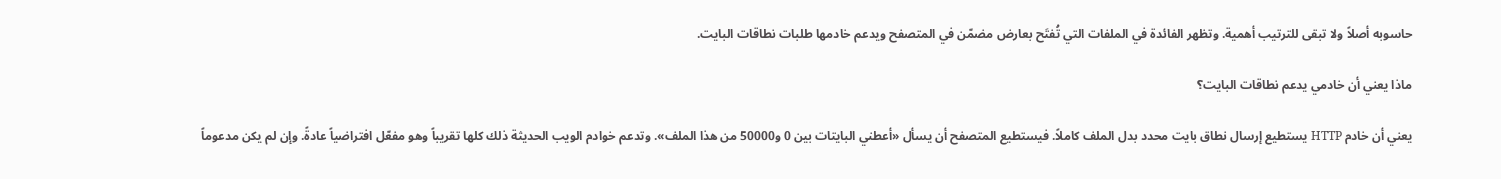حاسوبه أصلاً ولا تبقى للترتيب أهمية. وتظهر الفائدة في الملفات التي تُفتَح بعارض مضمّن في المتصفح ويدعم خادمها طلبات نطاقات البايت.

ماذا يعني أن خادمي يدعم نطاقات البايت؟

يعني أن خادم HTTP يستطيع إرسال نطاق بايت محدد بدل الملف كاملاً. فيستطيع المتصفح أن يسأل «أعطني البايتات بين 0 و50000 من هذا الملف». وتدعم خوادم الويب الحديثة ذلك كلها تقريباً وهو مفعّل افتراضياً عادةً. وإن لم يكن مدعوماً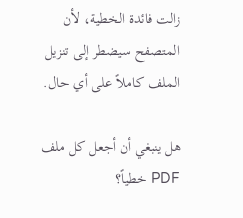زالت فائدة الخطية، لأن المتصفح سيضطر إلى تنزيل الملف كاملاً على أي حال.

هل ينبغي أن أجعل كل ملف PDF خطياً؟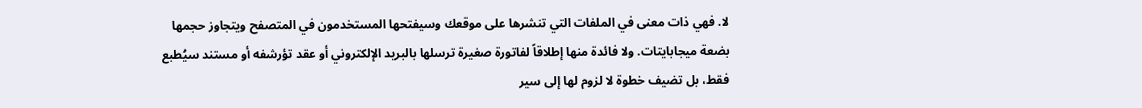لا. فهي ذات معنى في الملفات التي تنشرها على موقعك وسيفتحها المستخدمون في المتصفح ويتجاوز حجمها بضعة ميجابايتات. ولا فائدة منها إطلاقاً لفاتورة صغيرة ترسلها بالبريد الإلكتروني أو عقد تؤرشفه أو مستند سيُطبع فقط، بل تضيف خطوة لا لزوم لها إلى سير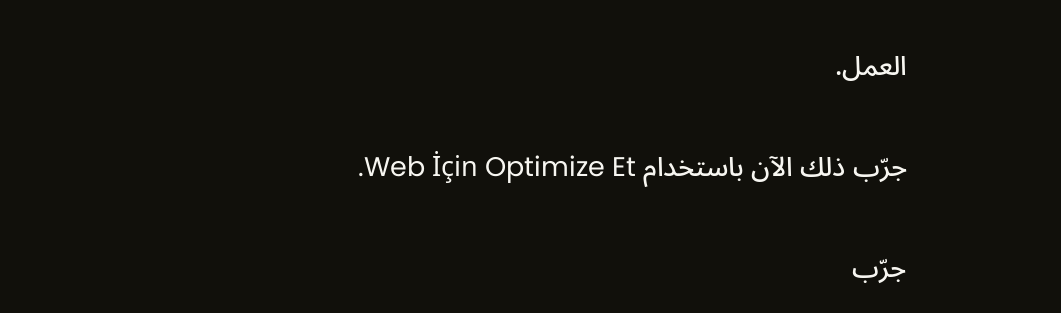العمل.

جرّب ذلك الآن باستخدام Web İçin Optimize Et.

جرّب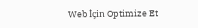Web İçin Optimize Et